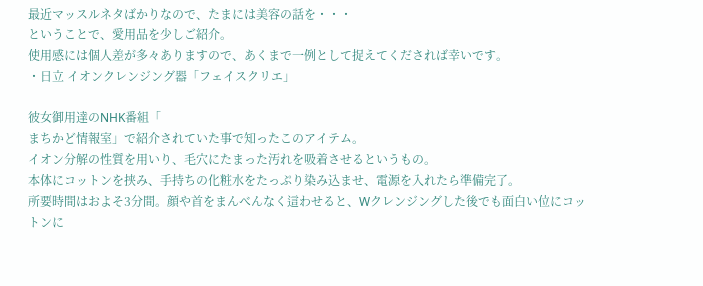最近マッスルネタばかりなので、たまには美容の話を・・・
ということで、愛用品を少しご紹介。
使用感には個人差が多々ありますので、あくまで一例として捉えてくだされば幸いです。
・日立 イオンクレンジング器「フェイスクリエ」

彼女御用達のNHK番組「
まちかど情報室」で紹介されていた事で知ったこのアイテム。
イオン分解の性質を用いり、毛穴にたまった汚れを吸着させるというもの。
本体にコットンを挟み、手持ちの化粧水をたっぷり染み込ませ、電源を入れたら準備完了。
所要時間はおよそ3分間。顔や首をまんべんなく這わせると、Wクレンジングした後でも面白い位にコットンに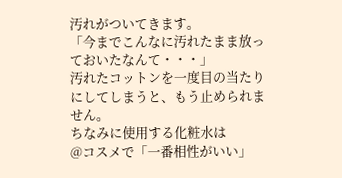汚れがついてきます。
「今までこんなに汚れたまま放っておいたなんて・・・」
汚れたコットンを一度目の当たりにしてしまうと、もう止められません。
ちなみに使用する化粧水は
@コスメで「一番相性がいい」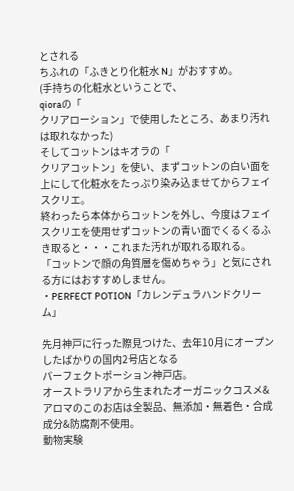とされる
ちふれの「ふきとり化粧水 N」がおすすめ。
(手持ちの化粧水ということで、
qioraの「
クリアローション」で使用したところ、あまり汚れは取れなかった)
そしてコットンはキオラの「
クリアコットン」を使い、まずコットンの白い面を上にして化粧水をたっぷり染み込ませてからフェイスクリエ。
終わったら本体からコットンを外し、今度はフェイスクリエを使用せずコットンの青い面でくるくるふき取ると・・・これまた汚れが取れる取れる。
「コットンで顔の角質層を傷めちゃう」と気にされる方にはおすすめしません。
・PERFECT POTION「カレンデュラハンドクリーム」

先月神戸に行った際見つけた、去年10月にオープンしたばかりの国内2号店となる
パーフェクトポーション神戸店。
オーストラリアから生まれたオーガニックコスメ&アロマのこのお店は全製品、無添加・無着色・合成成分&防腐剤不使用。
動物実験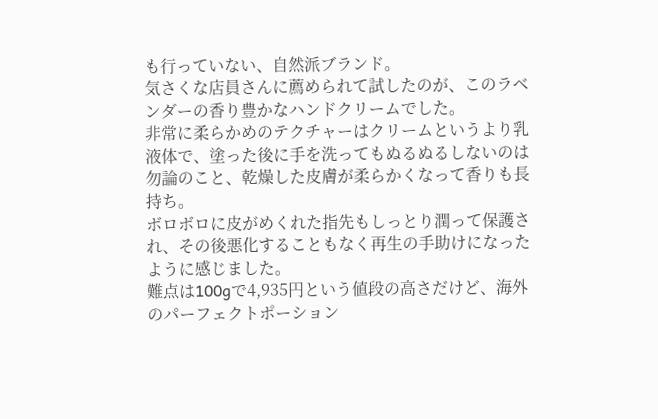も行っていない、自然派ブランド。
気さくな店員さんに薦められて試したのが、このラベンダーの香り豊かなハンドクリームでした。
非常に柔らかめのテクチャーはクリームというより乳液体で、塗った後に手を洗ってもぬるぬるしないのは勿論のこと、乾燥した皮膚が柔らかくなって香りも長持ち。
ボロボロに皮がめくれた指先もしっとり潤って保護され、その後悪化することもなく再生の手助けになったように感じました。
難点は100gで4,935円という値段の高さだけど、海外のパーフェクトポーション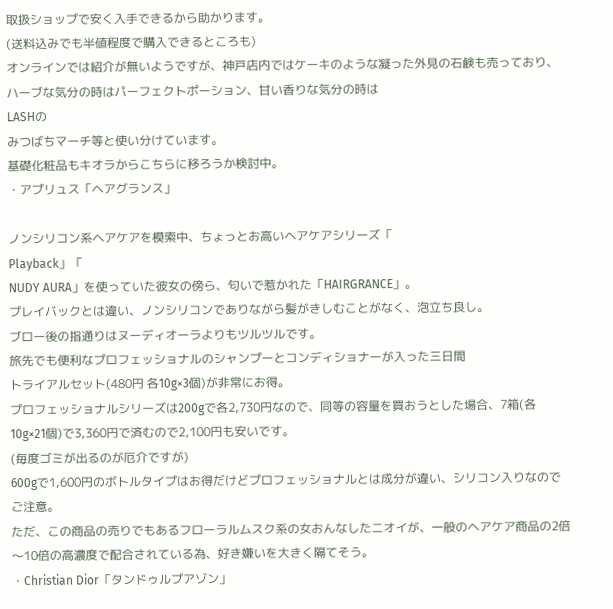取扱ショップで安く入手できるから助かります。
(送料込みでも半値程度で購入できるところも)
オンラインでは紹介が無いようですが、神戸店内ではケーキのような凝った外見の石鹸も売っており、ハーブな気分の時はパーフェクトポーション、甘い香りな気分の時は
LASHの
みつばちマーチ等と使い分けています。
基礎化粧品もキオラからこちらに移ろうか検討中。
・アプリュス「ヘアグランス」

ノンシリコン系ヘアケアを模索中、ちょっとお高いヘアケアシリーズ「
Playback」「
NUDY AURA」を使っていた彼女の傍ら、匂いで惹かれた「HAIRGRANCE」。
プレイバックとは違い、ノンシリコンでありながら髪がきしむことがなく、泡立ち良し。
ブロー後の指通りはヌーディオーラよりもツルツルです。
旅先でも便利なプロフェッショナルのシャンプーとコンディショナーが入った三日間
トライアルセット(480円 各10g×3個)が非常にお得。
プロフェッショナルシリーズは200gで各2,730円なので、同等の容量を買おうとした場合、7箱(各10g×21個)で3,360円で済むので2,100円も安いです。
(毎度ゴミが出るのが厄介ですが)
600gで1,600円のボトルタイプはお得だけどプロフェッショナルとは成分が違い、シリコン入りなのでご注意。
ただ、この商品の売りでもあるフローラルムスク系の女おんなしたニオイが、一般のヘアケア商品の2倍〜10倍の高濃度で配合されている為、好き嫌いを大きく隔てそう。
・Christian Dior「タンドゥルプアゾン」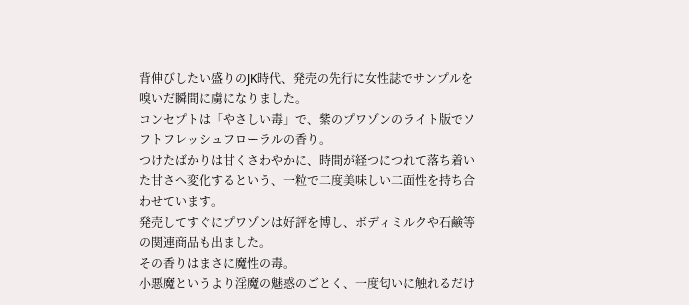背伸びしたい盛りのJK時代、発売の先行に女性誌でサンプルを嗅いだ瞬間に虜になりました。
コンセプトは「やさしい毒」で、紫のプワゾンのライト版でソフトフレッシュフローラルの香り。
つけたばかりは甘くさわやかに、時間が経つにつれて落ち着いた甘さへ変化するという、一粒で二度美味しい二面性を持ち合わせています。
発売してすぐにプワゾンは好評を博し、ボディミルクや石鹸等の関連商品も出ました。
その香りはまさに魔性の毒。
小悪魔というより淫魔の魅惑のごとく、一度匂いに触れるだけ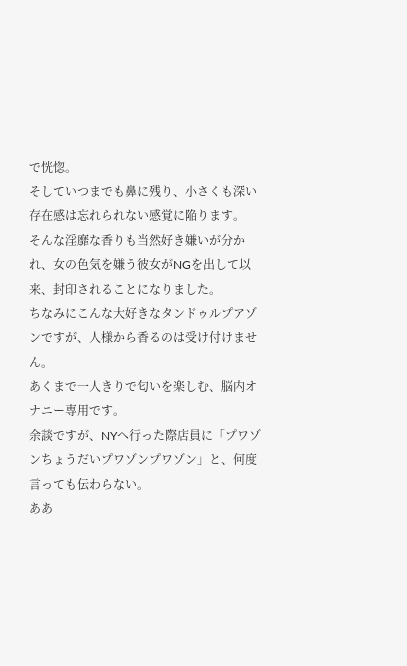で恍惚。
そしていつまでも鼻に残り、小さくも深い存在感は忘れられない感覚に陥ります。
そんな淫靡な香りも当然好き嫌いが分かれ、女の色気を嫌う彼女がNGを出して以来、封印されることになりました。
ちなみにこんな大好きなタンドゥルプアゾンですが、人様から香るのは受け付けません。
あくまで一人きりで匂いを楽しむ、脳内オナニー専用です。
余談ですが、NYへ行った際店員に「プワゾンちょうだいプワゾンプワゾン」と、何度言っても伝わらない。
ああ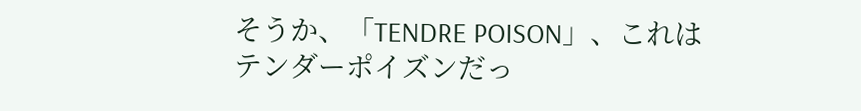そうか、「TENDRE POISON」、これはテンダーポイズンだっ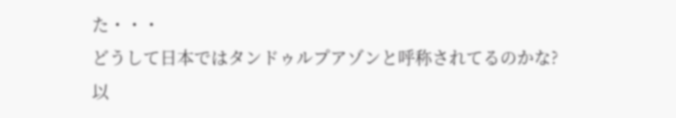た・・・
どうして日本ではタンドゥルプアゾンと呼称されてるのかな?
以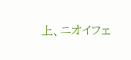上、ニオイフェ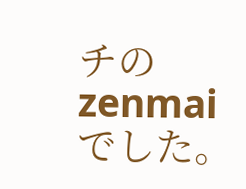チのzenmaiでした。